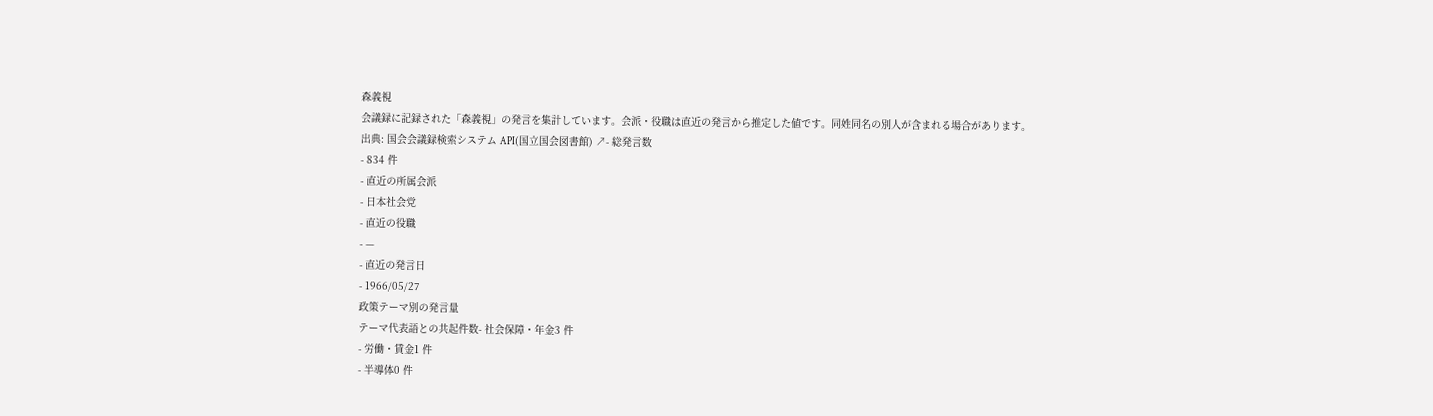森義視
会議録に記録された「森義視」の発言を集計しています。会派・役職は直近の発言から推定した値です。同姓同名の別人が含まれる場合があります。
出典: 国会会議録検索システム API(国立国会図書館) ↗- 総発言数
- 834 件
- 直近の所属会派
- 日本社会党
- 直近の役職
- —
- 直近の発言日
- 1966/05/27
政策テーマ別の発言量
テーマ代表語との共起件数- 社会保障・年金3 件
- 労働・賃金1 件
- 半導体0 件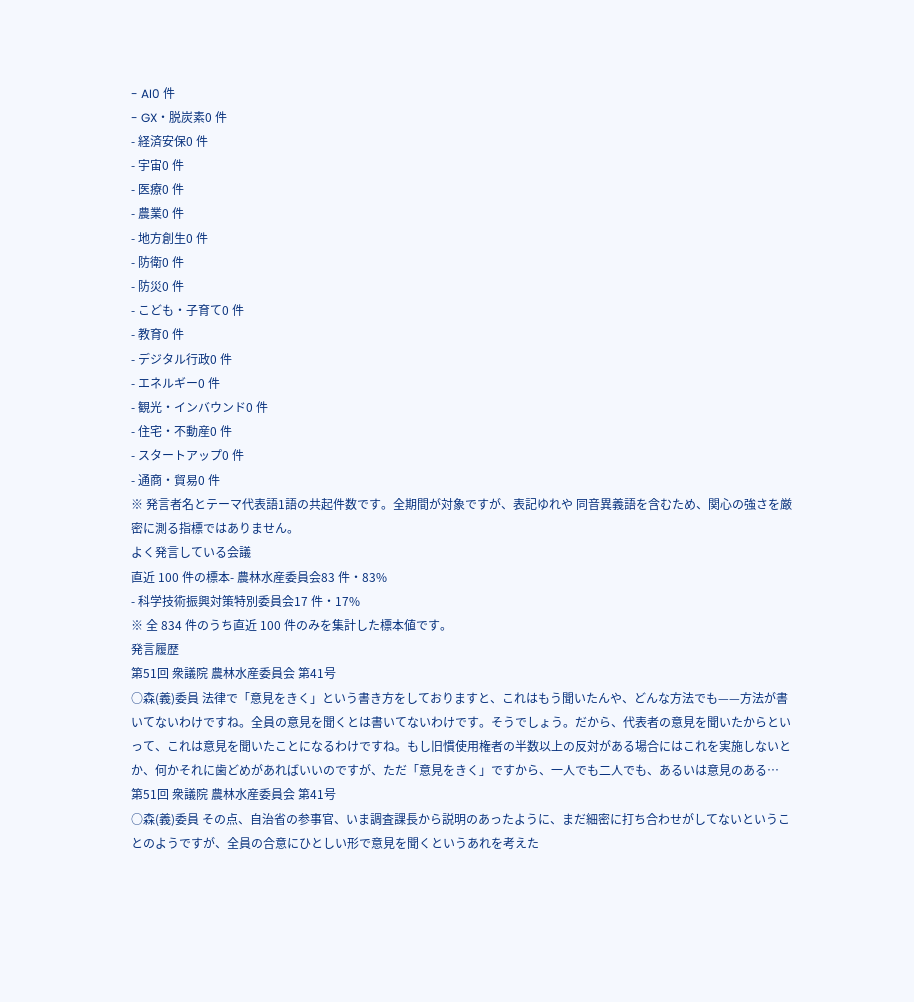- AI0 件
- GX・脱炭素0 件
- 経済安保0 件
- 宇宙0 件
- 医療0 件
- 農業0 件
- 地方創生0 件
- 防衛0 件
- 防災0 件
- こども・子育て0 件
- 教育0 件
- デジタル行政0 件
- エネルギー0 件
- 観光・インバウンド0 件
- 住宅・不動産0 件
- スタートアップ0 件
- 通商・貿易0 件
※ 発言者名とテーマ代表語1語の共起件数です。全期間が対象ですが、表記ゆれや 同音異義語を含むため、関心の強さを厳密に測る指標ではありません。
よく発言している会議
直近 100 件の標本- 農林水産委員会83 件・83%
- 科学技術振興対策特別委員会17 件・17%
※ 全 834 件のうち直近 100 件のみを集計した標本値です。
発言履歴
第51回 衆議院 農林水産委員会 第41号
○森(義)委員 法律で「意見をきく」という書き方をしておりますと、これはもう聞いたんや、どんな方法でも——方法が書いてないわけですね。全員の意見を聞くとは書いてないわけです。そうでしょう。だから、代表者の意見を聞いたからといって、これは意見を聞いたことになるわけですね。もし旧慣使用権者の半数以上の反対がある場合にはこれを実施しないとか、何かそれに歯どめがあればいいのですが、ただ「意見をきく」ですから、一人でも二人でも、あるいは意見のある…
第51回 衆議院 農林水産委員会 第41号
○森(義)委員 その点、自治省の参事官、いま調査課長から説明のあったように、まだ細密に打ち合わせがしてないということのようですが、全員の合意にひとしい形で意見を聞くというあれを考えた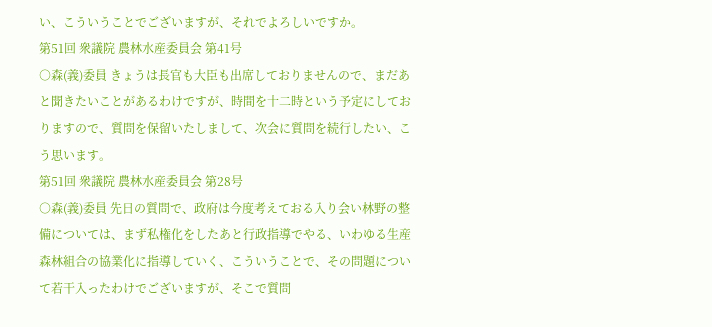い、こういうことでございますが、それでよろしいですか。
第51回 衆議院 農林水産委員会 第41号
○森(義)委員 きょうは長官も大臣も出席しておりませんので、まだあと聞きたいことがあるわけですが、時間を十二時という予定にしておりますので、質問を保留いたしまして、次会に質問を続行したい、こう思います。
第51回 衆議院 農林水産委員会 第28号
○森(義)委員 先日の質問で、政府は今度考えておる入り会い林野の整備については、まず私権化をしたあと行政指導でやる、いわゆる生産森林組合の協業化に指導していく、こういうことで、その問題について若干入ったわけでございますが、そこで質問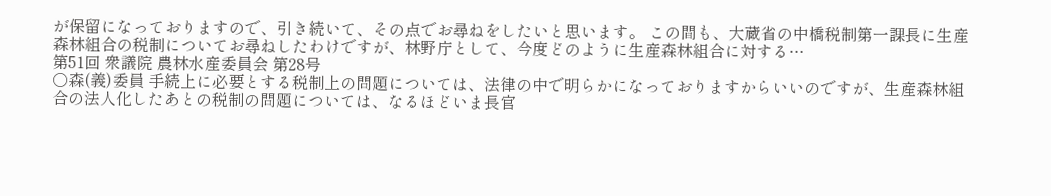が保留になっておりますので、引き続いて、その点でお尋ねをしたいと思います。 この間も、大蔵省の中橋税制第一課長に生産森林組合の税制についてお尋ねしたわけですが、林野庁として、今度どのように生産森林組合に対する…
第51回 衆議院 農林水産委員会 第28号
○森(義)委員 手続上に必要とする税制上の問題については、法律の中で明らかになっておりますからいいのですが、生産森林組合の法人化したあとの税制の問題については、なるほどいま長官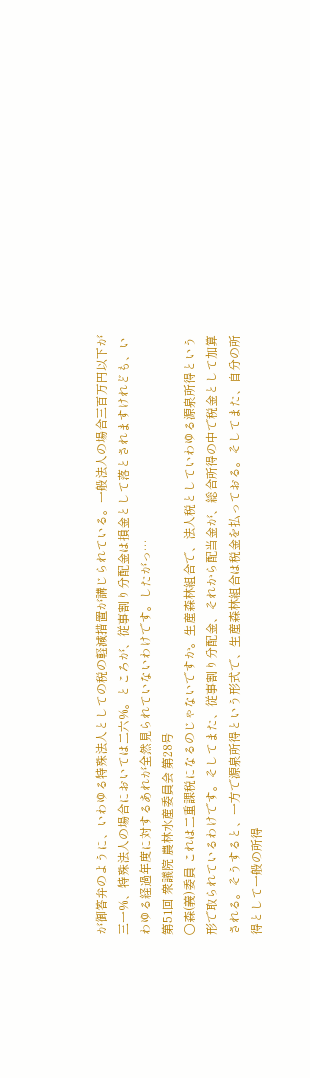が御答弁のように、いわゆる特殊法人としての税の軽減措置が講じられている。一般法人の場合三百万円以下が三一%、特殊法人の場合においては二六%。ところが、従事割り分配金は損金として落とされますけれども、いわゆる経過年度に対するあれが全然見られていないわけです。したがっ…
第51回 衆議院 農林水産委員会 第28号
○森(義)委員 これは二重課税になるのじゃないですか。生産森林組合で、法人税としていわゆる源泉所得という形で取られているわけです。そしてまた、従事割り分配金、それから配当金が、総合所得の中で税金として加算される。そうすると、一方で源泉所得という形式で、生産森林組合は税金を払っておる。そしてまた、自分の所得として一般の所得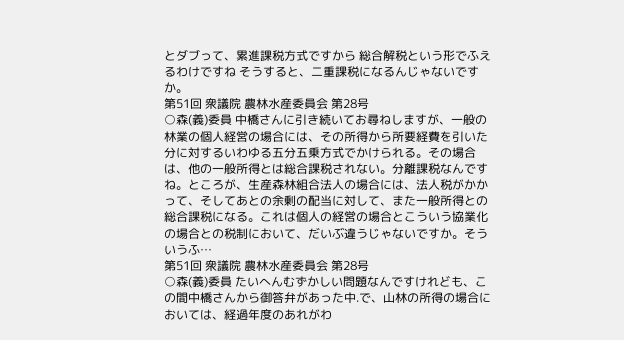とダブって、累進課税方式ですから 総合解税という形でふえるわけですね そうすると、二重課税になるんじゃないですか。
第51回 衆議院 農林水産委員会 第28号
○森(義)委員 中橋さんに引き続いてお尋ねしますが、一般の林業の個人経営の場合には、その所得から所要経費を引いた分に対するいわゆる五分五乗方式でかけられる。その場合は、他の一般所得とは総合課税されない。分離課税なんですね。ところが、生産森林組合法人の場合には、法人税がかかって、そしてあとの余剰の配当に対して、また一般所得との総合課税になる。これは個人の経営の場合とこういう協業化の場合との税制において、だいぶ違うじゃないですか。そういうふ…
第51回 衆議院 農林水産委員会 第28号
○森(義)委員 たいへんむずかしい問題なんですけれども、この間中橋さんから御答弁があった中.で、山林の所得の場合においては、経過年度のあれがわ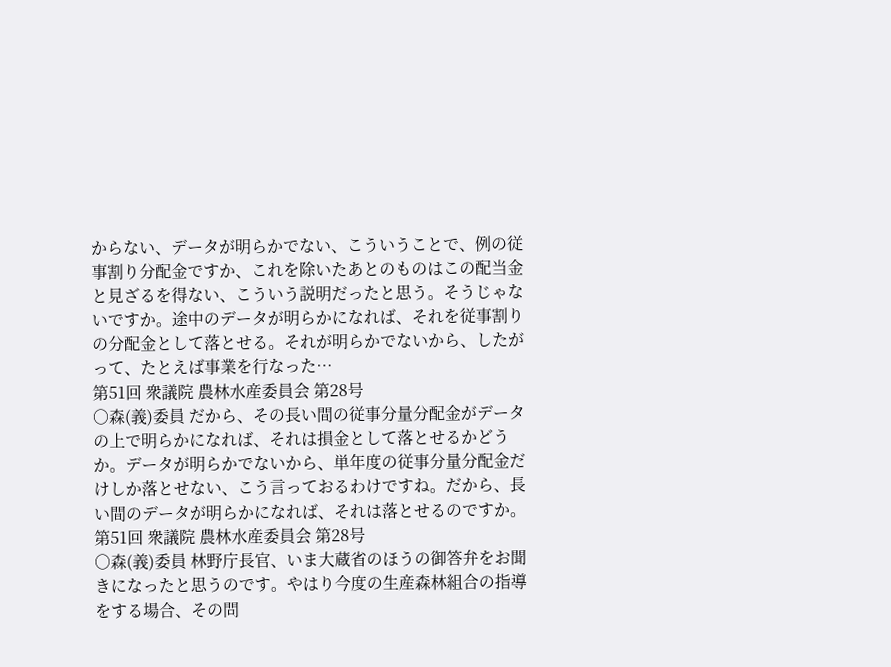からない、データが明らかでない、こういうことで、例の従事割り分配金ですか、これを除いたあとのものはこの配当金と見ざるを得ない、こういう説明だったと思う。そうじゃないですか。途中のデータが明らかになれば、それを従事割りの分配金として落とせる。それが明らかでないから、したがって、たとえば事業を行なった…
第51回 衆議院 農林水産委員会 第28号
○森(義)委員 だから、その長い間の従事分量分配金がデータの上で明らかになれば、それは損金として落とせるかどうか。データが明らかでないから、単年度の従事分量分配金だけしか落とせない、こう言っておるわけですね。だから、長い間のデータが明らかになれば、それは落とせるのですか。
第51回 衆議院 農林水産委員会 第28号
○森(義)委員 林野庁長官、いま大蔵省のほうの御答弁をお聞きになったと思うのです。やはり今度の生産森林組合の指導をする場合、その問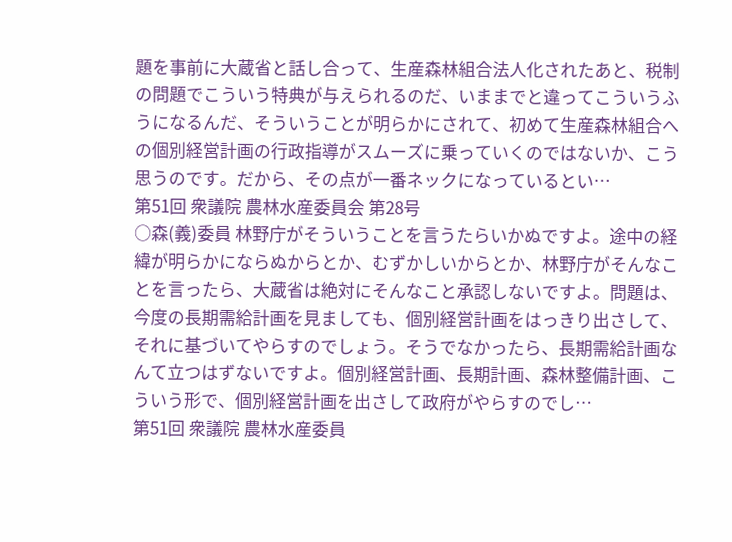題を事前に大蔵省と話し合って、生産森林組合法人化されたあと、税制の問題でこういう特典が与えられるのだ、いままでと違ってこういうふうになるんだ、そういうことが明らかにされて、初めて生産森林組合への個別経営計画の行政指導がスムーズに乗っていくのではないか、こう思うのです。だから、その点が一番ネックになっているとい…
第51回 衆議院 農林水産委員会 第28号
○森(義)委員 林野庁がそういうことを言うたらいかぬですよ。途中の経緯が明らかにならぬからとか、むずかしいからとか、林野庁がそんなことを言ったら、大蔵省は絶対にそんなこと承認しないですよ。問題は、今度の長期需給計画を見ましても、個別経営計画をはっきり出さして、それに基づいてやらすのでしょう。そうでなかったら、長期需給計画なんて立つはずないですよ。個別経営計画、長期計画、森林整備計画、こういう形で、個別経営計画を出さして政府がやらすのでし…
第51回 衆議院 農林水産委員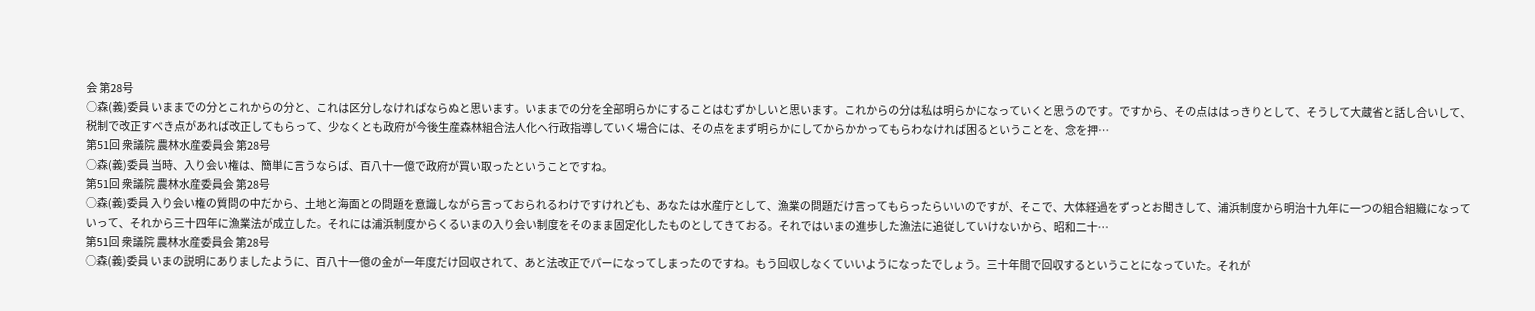会 第28号
○森(義)委員 いままでの分とこれからの分と、これは区分しなければならぬと思います。いままでの分を全部明らかにすることはむずかしいと思います。これからの分は私は明らかになっていくと思うのです。ですから、その点ははっきりとして、そうして大蔵省と話し合いして、税制で改正すべき点があれば改正してもらって、少なくとも政府が今後生産森林組合法人化へ行政指導していく場合には、その点をまず明らかにしてからかかってもらわなければ困るということを、念を押…
第51回 衆議院 農林水産委員会 第28号
○森(義)委員 当時、入り会い権は、簡単に言うならば、百八十一億で政府が買い取ったということですね。
第51回 衆議院 農林水産委員会 第28号
○森(義)委員 入り会い権の質問の中だから、土地と海面との問題を意識しながら言っておられるわけですけれども、あなたは水産庁として、漁業の問題だけ言ってもらったらいいのですが、そこで、大体経過をずっとお聞きして、浦浜制度から明治十九年に一つの組合組織になっていって、それから三十四年に漁業法が成立した。それには浦浜制度からくるいまの入り会い制度をそのまま固定化したものとしてきておる。それではいまの進歩した漁法に追従していけないから、昭和二十…
第51回 衆議院 農林水産委員会 第28号
○森(義)委員 いまの説明にありましたように、百八十一億の金が一年度だけ回収されて、あと法改正でパーになってしまったのですね。もう回収しなくていいようになったでしょう。三十年間で回収するということになっていた。それが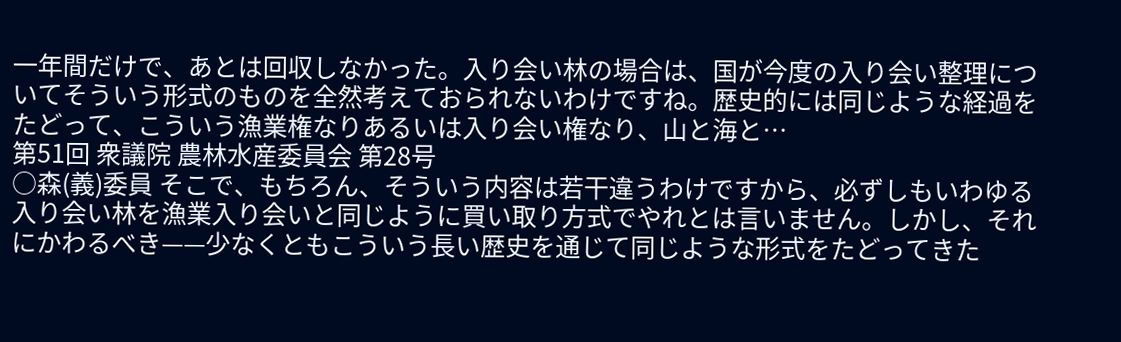一年間だけで、あとは回収しなかった。入り会い林の場合は、国が今度の入り会い整理についてそういう形式のものを全然考えておられないわけですね。歴史的には同じような経過をたどって、こういう漁業権なりあるいは入り会い権なり、山と海と…
第51回 衆議院 農林水産委員会 第28号
○森(義)委員 そこで、もちろん、そういう内容は若干違うわけですから、必ずしもいわゆる入り会い林を漁業入り会いと同じように買い取り方式でやれとは言いません。しかし、それにかわるべき——少なくともこういう長い歴史を通じて同じような形式をたどってきた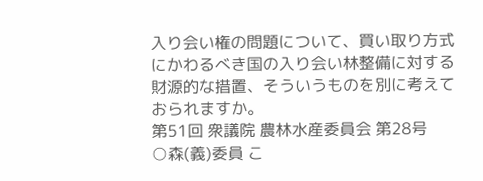入り会い権の問題について、買い取り方式にかわるべき国の入り会い林整備に対する財源的な措置、そういうものを別に考えておられますか。
第51回 衆議院 農林水産委員会 第28号
○森(義)委員 こ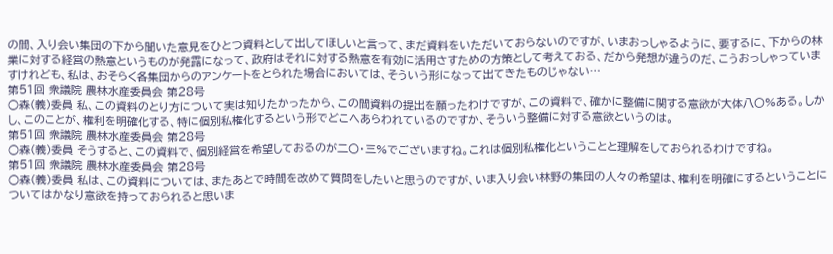の間、入り会い集団の下から聞いた意見をひとつ資料として出してほしいと言って、まだ資料をいただいておらないのですが、いまおっしゃるように、要するに、下からの林業に対する経営の熱意というものが発露になって、政府はそれに対する熱意を有効に活用さすための方策として考えておる、だから発想が違うのだ、こうおっしゃっていますけれども、私は、おそらく各集団からのアンケートをとられた場合においては、そういう形になって出てきたものじゃない…
第51回 衆議院 農林水産委員会 第28号
○森(義)委員 私、この資料のとり方について実は知りたかったから、この間資料の提出を願ったわけですが、この資料で、確かに整備に関する意欲が大体八〇%ある。しかし、このことが、権利を明確化する、特に個別私権化するという形でどこへあらわれているのですか、そういう整備に対する意欲というのは。
第51回 衆議院 農林水産委員会 第28号
○森(義)委員 そうすると、この資料で、個別経営を希望しておるのが二〇・三%でございますね。これは個別私権化ということと理解をしておられるわけですね。
第51回 衆議院 農林水産委員会 第28号
○森(義)委員 私は、この資料については、またあとで時間を改めて質問をしたいと思うのですが、いま入り会い林野の集団の人々の希望は、権利を明確にするということについてはかなり意欲を持っておられると思いま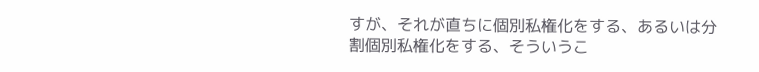すが、それが直ちに個別私権化をする、あるいは分割個別私権化をする、そういうこ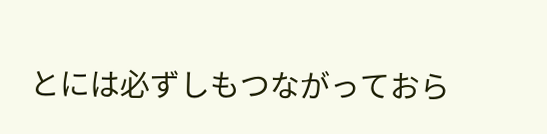とには必ずしもつながっておら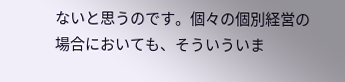ないと思うのです。個々の個別経営の場合においても、そういういま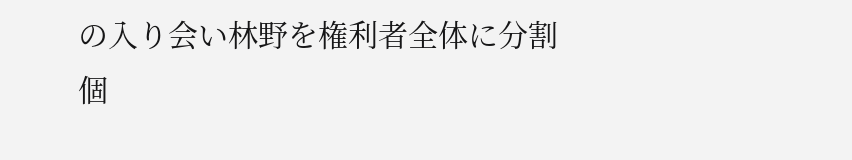の入り会い林野を権利者全体に分割個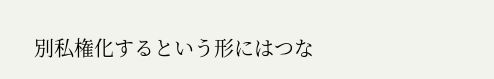別私権化するという形にはつな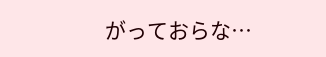がっておらな…